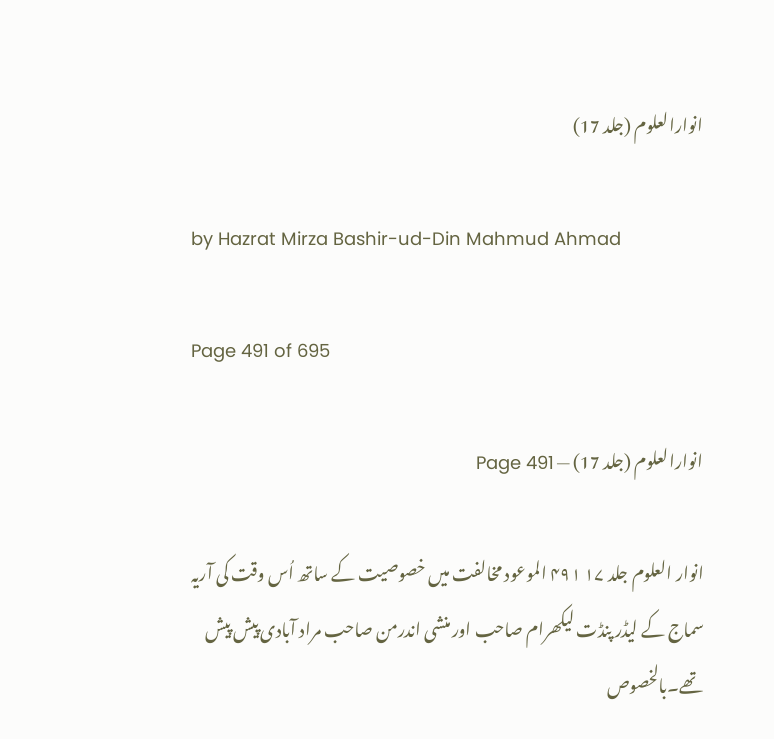انوارالعلوم (جلد 17)

by Hazrat Mirza Bashir-ud-Din Mahmud Ahmad

Page 491 of 695

انوارالعلوم (جلد 17) — Page 491

انوار العلوم جلد ۱۷ ۴۹۱ الموعود مخالفت میں خصوصیت کے ساتھ اُس وقت کی آریہ سماج کے لیڈر پنڈت لیکھرام صاحب اور منشی اندرمن صاحب مراد آبادی پیش پیش تھے۔بالخصوص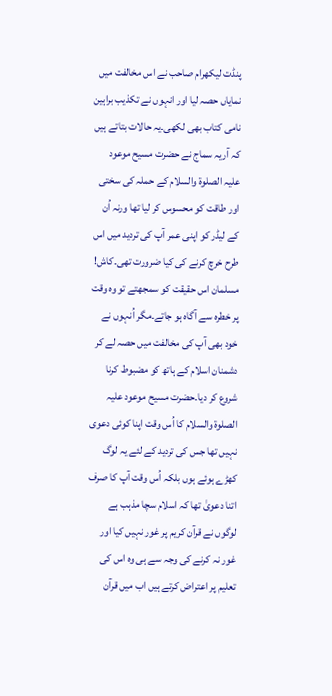پنڈت لیکھرام صاحب نے اس مخالفت میں نمایاں حصہ لیا اور انہوں نے تکذیب براہین نامی کتاب بھی لکھی۔یہ حالات بتاتے ہیں کہ آریہ سماج نے حضرت مسیح موعود علیہ الصلوۃ والسلام کے حملہ کی سختی اور طاقت کو محسوس کر لیا تھا ورنہ اُن کے لیڈر کو اپنی عمر آپ کی تردید میں اس طرح خرچ کرنے کی کیا ضرورت تھی۔کاش! مسلمان اس حقیقت کو سمجھتے تو وہ وقت پر خطرہ سے آگاہ ہو جاتے۔مگر اُنہوں نے خود بھی آپ کی مخالفت میں حصہ لے کر دشمنان اسلام کے ہاتھ کو مضبوط کرنا شروع کر دیا۔حضرت مسیح موعود علیہ الصلوۃ والسلام کا اُس وقت اپنا کوئی دعوی نہیں تھا جس کی تردید کے لئے یہ لوگ کھڑے ہوئے ہوں بلکہ اُس وقت آپ کا صرف اتنا دعویٰ تھا کہ اسلام سچا مذہب ہے لوگوں نے قرآن کریم پر غور نہیں کیا اور غور نہ کرنے کی وجہ سے ہی وہ اس کی تعلیم پر اعتراض کرتے ہیں اب میں قرآن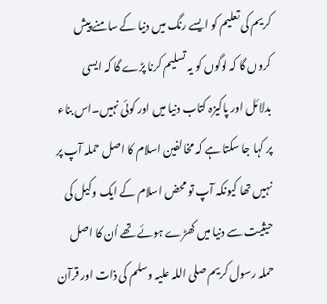کریم کی تعلیم کو ایسے رنگ میں دنیا کے سامنے پیش کروں گا کہ لوگوں کو یہ تسلیم کرنا پڑے گا کہ ایسی بدلائل اور پاکیزہ کتاب دنیا میں اور کوئی نہیں۔اس بناء پر کہا جا سکتا ہے کہ مخالفین اسلام کا اصل حملہ آپ پر نہیں تھا کیونکہ آپ تو محض اسلام کے ایک وکیل کی حیثیت سے دنیا میں کھڑے ہوئے تھے اُن کا اصل حملہ رسول کریم صلی اللہ علیہ وسلم کی ذات اور قرآن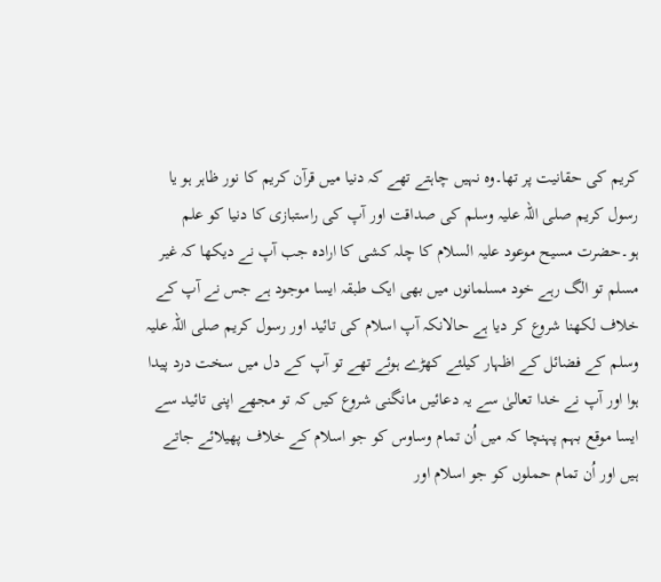کریم کی حقانیت پر تھا۔وہ نہیں چاہتے تھے کہ دنیا میں قرآن کریم کا نور ظاہر ہو یا رسول کریم صلی اللہ علیہ وسلم کی صداقت اور آپ کی راستبازی کا دنیا کو علم ہو۔حضرت مسیح موعود علیہ السلام کا چلہ کشی کا ارادہ جب آپ نے دیکھا کہ غیر مسلم تو الگ رہے خود مسلمانوں میں بھی ایک طبقہ ایسا موجود ہے جس نے آپ کے خلاف لکھنا شروع کر دیا ہے حالانکہ آپ اسلام کی تائید اور رسول کریم صلی اللہ علیہ وسلم کے فضائل کے اظہار کیلئے کھڑے ہوئے تھے تو آپ کے دل میں سخت درد پیدا ہوا اور آپ نے خدا تعالیٰ سے یہ دعائیں مانگنی شروع کیں کہ تو مجھے اپنی تائید سے ایسا موقع بہم پہنچا کہ میں اُن تمام وساوس کو جو اسلام کے خلاف پھیلائے جاتے ہیں اور اُن تمام حملوں کو جو اسلام اور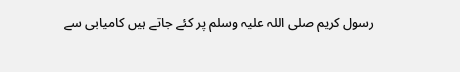رسول کریم صلی اللہ علیہ وسلم پر کئے جاتے ہیں کامیابی سے